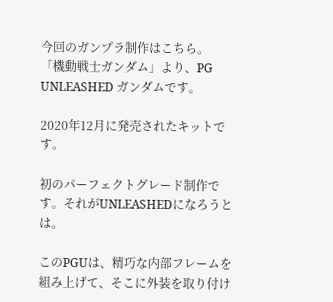今回のガンプラ制作はこちら。
「機動戦士ガンダム」より、PG UNLEASHED ガンダムです。

2020年12月に発売されたキットです。

初のパーフェクトグレード制作です。それがUNLEASHEDになろうとは。

このPGUは、精巧な内部フレームを組み上げて、そこに外装を取り付け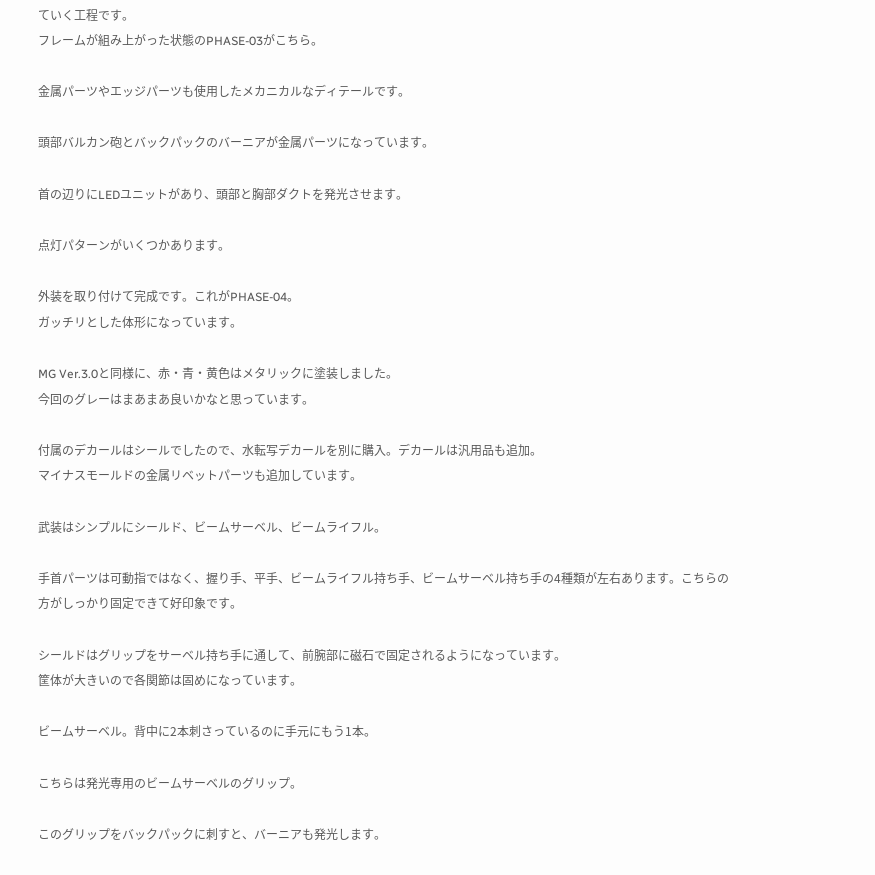ていく工程です。
フレームが組み上がった状態のPHASE-03がこちら。

金属パーツやエッジパーツも使用したメカニカルなディテールです。

頭部バルカン砲とバックパックのバーニアが金属パーツになっています。

首の辺りにLEDユニットがあり、頭部と胸部ダクトを発光させます。

点灯パターンがいくつかあります。

外装を取り付けて完成です。これがPHASE-04。
ガッチリとした体形になっています。

MG Ver.3.0と同様に、赤・青・黄色はメタリックに塗装しました。
今回のグレーはまあまあ良いかなと思っています。

付属のデカールはシールでしたので、水転写デカールを別に購入。デカールは汎用品も追加。
マイナスモールドの金属リベットパーツも追加しています。

武装はシンプルにシールド、ビームサーベル、ビームライフル。

手首パーツは可動指ではなく、握り手、平手、ビームライフル持ち手、ビームサーベル持ち手の4種類が左右あります。こちらの方がしっかり固定できて好印象です。

シールドはグリップをサーベル持ち手に通して、前腕部に磁石で固定されるようになっています。
筐体が大きいので各関節は固めになっています。

ビームサーベル。背中に2本刺さっているのに手元にもう1本。

こちらは発光専用のビームサーベルのグリップ。

このグリップをバックパックに刺すと、バーニアも発光します。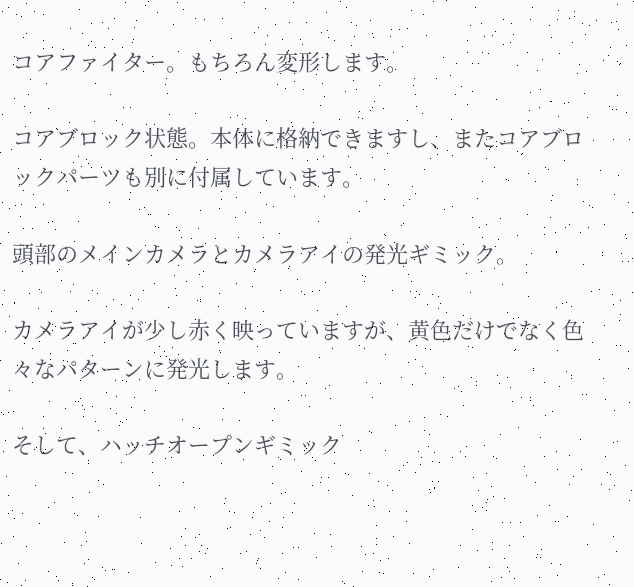コアファイター。もちろん変形します。

コアブロック状態。本体に格納できますし、またコアブロックパーツも別に付属しています。

頭部のメインカメラとカメラアイの発光ギミック。

カメラアイが少し赤く映っていますが、黄色だけでなく色々なパターンに発光します。

そして、ハッチオープンギミック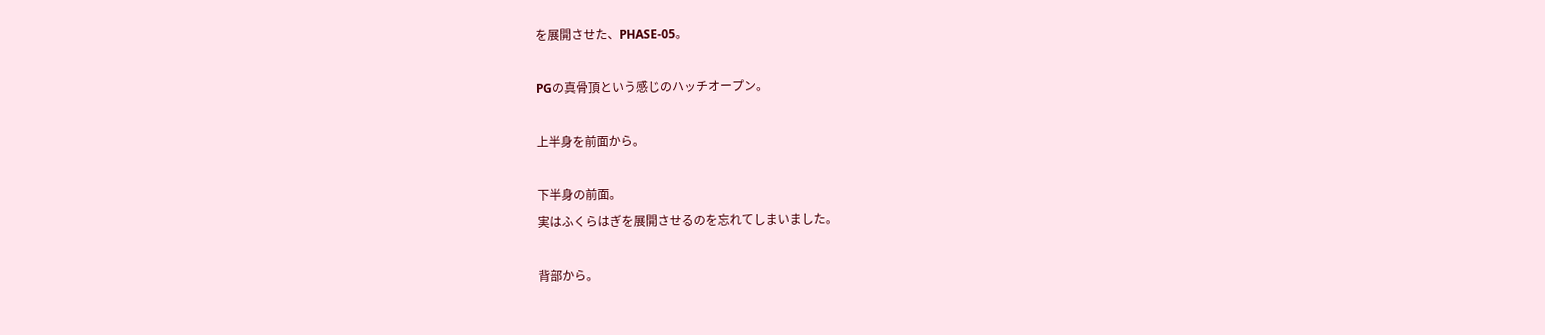を展開させた、PHASE-05。

PGの真骨頂という感じのハッチオープン。

上半身を前面から。

下半身の前面。
実はふくらはぎを展開させるのを忘れてしまいました。

背部から。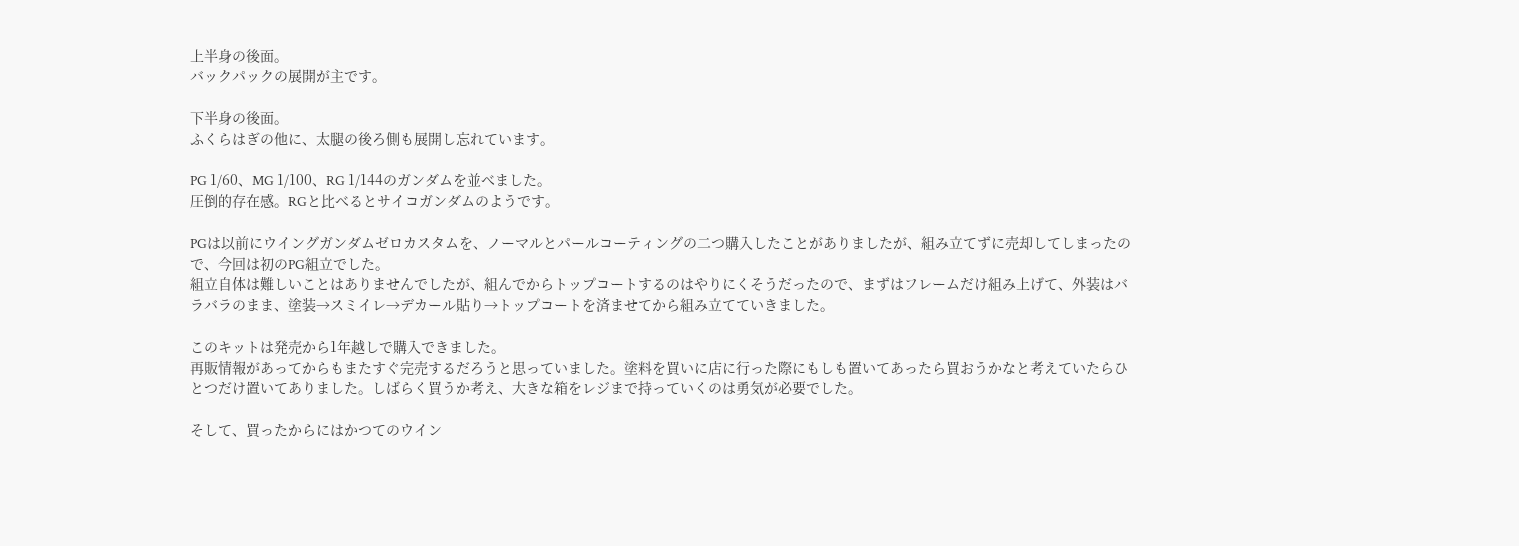上半身の後面。
バックパックの展開が主です。

下半身の後面。
ふくらはぎの他に、太腿の後ろ側も展開し忘れています。

PG 1/60、MG 1/100、RG 1/144のガンダムを並べました。
圧倒的存在感。RGと比べるとサイコガンダムのようです。

PGは以前にウイングガンダムゼロカスタムを、ノーマルとパールコーティングの二つ購入したことがありましたが、組み立てずに売却してしまったので、今回は初のPG組立でした。
組立自体は難しいことはありませんでしたが、組んでからトップコートするのはやりにくそうだったので、まずはフレームだけ組み上げて、外装はバラバラのまま、塗装→スミイレ→デカール貼り→トップコートを済ませてから組み立てていきました。

このキットは発売から1年越しで購入できました。
再販情報があってからもまたすぐ完売するだろうと思っていました。塗料を買いに店に行った際にもしも置いてあったら買おうかなと考えていたらひとつだけ置いてありました。しばらく買うか考え、大きな箱をレジまで持っていくのは勇気が必要でした。

そして、買ったからにはかつてのウイン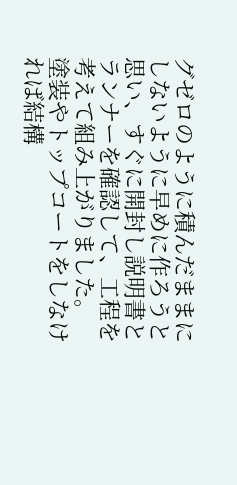グゼロのように積んだままにしないように早めに作ろうと思い、すぐに開封し説明書とランナーを確認して、工程を考えて組み上がりました。
塗装やトップコートをしなければ結構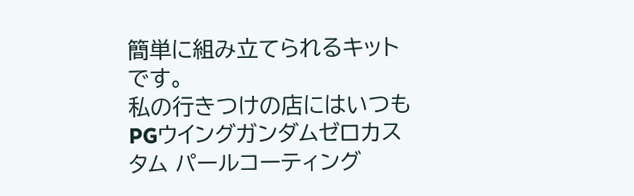簡単に組み立てられるキットです。
私の行きつけの店にはいつもPGウイングガンダムゼロカスタム パールコーティング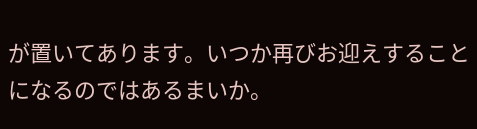が置いてあります。いつか再びお迎えすることになるのではあるまいか。